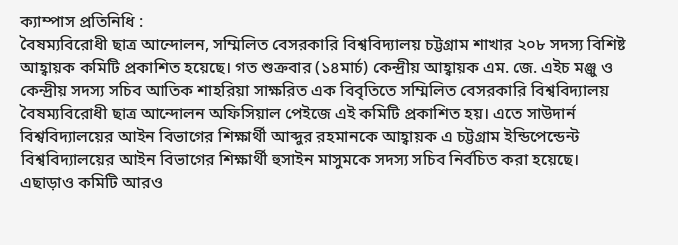ক্যাম্পাস প্রতিনিধি :
বৈষম্যবিরোধী ছাত্র আন্দোলন, সম্মিলিত বেসরকারি বিশ্ববিদ্যালয় চট্টগ্রাম শাখার ২০৮ সদস্য বিশিষ্ট আহ্বায়ক কমিটি প্রকাশিত হয়েছে। গত শুক্রবার (১৪মার্চ) কেন্দ্রীয় আহ্বায়ক এম. জে. এইচ মঞ্জু ও কেন্দ্রীয় সদস্য সচিব আতিক শাহরিয়া সাক্ষরিত এক বিবৃতিতে সম্মিলিত বেসরকারি বিশ্ববিদ্যালয় বৈষম্যবিরোধী ছাত্র আন্দোলন অফিসিয়াল পেইজে এই কমিটি প্রকাশিত হয়। এতে সাউদার্ন বিশ্ববিদ্যালয়ের আইন বিভাগের শিক্ষার্থী আব্দুর রহমানকে আহ্বায়ক এ চট্টগ্রাম ইন্ডিপেন্ডেন্ট বিশ্ববিদ্যালয়ের আইন বিভাগের শিক্ষার্থী হুসাইন মাসুমকে সদস্য সচিব নির্বচিত করা হয়েছে।
এছাড়াও কমিটি আরও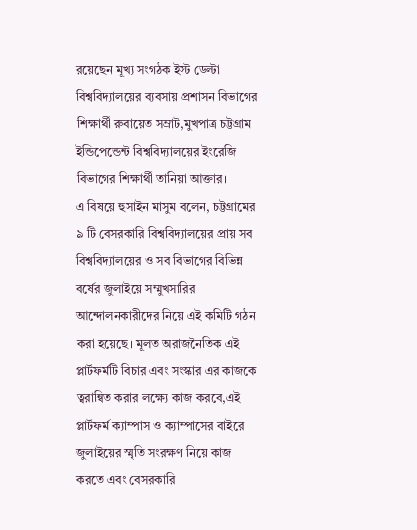রয়েছেন মূখ্য সংগঠক ইস্ট ডেল্টা বিশ্ববিদ্যালয়ের ব্যবসায় প্রশাসন বিভাগের শিক্ষার্থী রুবায়েত সম্রাট,মুখপাত্র চট্টগ্রাম ইন্ডিপেন্ডেন্ট বিশ্ববিদ্যালয়ের ইংরেজি বিভাগের শিক্ষার্থী তানিয়া আক্তার।
এ বিষয়ে হুসাইন মাসুম বলেন, চট্টগ্রামের ৯ টি বেসরকারি বিশ্ববিদ্যালয়ের প্রায় সব বিশ্ববিদ্যালয়ের ও সব বিভাগের বিভিন্ন বর্ষের জুলাইয়ে সম্মুখসারির আন্দোলনকারীদের নিয়ে এই কমিটি গঠন করা হয়েছে। মূলত অরাজনৈতিক এই প্লার্টফর্মটি বিচার এবং সংস্কার এর কাজকে ত্বরান্বিত করার লক্ষ্যে কাজ করবে,এই প্লার্টফর্ম ক্যাম্পাস ও ক্যাম্পাসের বাইরে জুলাইয়ের স্মৃতি সংরক্ষণ নিয়ে কাজ করতে এবং বেসরকারি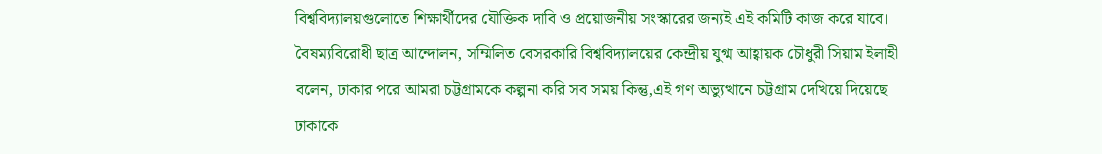বিশ্ববিদ্যালয়গুলোতে শিক্ষার্থীদের যৌক্তিক দাবি ও প্রয়োজনীয় সংস্কারের জন্যই এই কমিটি কাজ করে যাবে।
বৈষম্যবিরোধী ছাত্র আন্দোলন, সম্মিলিত বেসরকারি বিশ্ববিদ্যালয়ের কেন্দ্রীয় যুগ্ম আহ্বায়ক চৌধুরী সিয়াম ইলাহী বলেন, ঢাকার পরে আমরা চট্টগ্রামকে কল্পনা করি সব সময় কিন্তু,এই গণ অভ্যুত্থানে চট্টগ্রাম দেখিয়ে দিয়েছে ঢাকাকে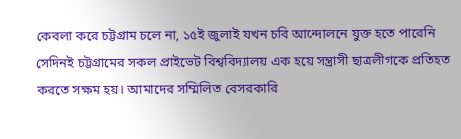কেবলা করে চট্টগ্রাম চলে না, ১৫ই জুলাই যখন চবি আন্দোলনে যুক্ত হতে পারেনি সেদিনই চট্টগ্রামের সকল প্রাইভেট বিশ্ববিদ্যালয় এক হয়ে সন্ত্রাসী ছাত্রলীগকে প্রতিহত করতে সক্ষম হয়। আমাদের সম্মিলিত বেসরকারি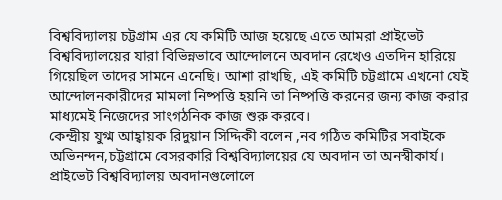বিশ্ববিদ্যালয় চট্টগ্রাম এর যে কমিটি আজ হয়েছে এতে আমরা প্রাইভেট বিশ্ববিদ্যালয়ের যারা বিভিন্নভাবে আন্দোলনে অবদান রেখেও এতদিন হারিয়ে গিয়েছিল তাদের সামনে এনেছি। আশা রাখছি, এই কমিটি চট্টগ্রামে এখনো যেই আন্দোলনকারীদের মামলা নিষ্পত্তি হয়নি তা নিষ্পত্তি করনের জন্য কাজ করার মাধ্যমেই নিজেদের সাংগঠনিক কাজ শুরু করবে।
কেন্দ্রীয় যুগ্ম আহ্বায়ক রিদুয়ান সিদ্দিকী বলেন ,নব গঠিত কমিটির সবাইকে অভিনন্দন,চট্টগ্রামে বেসরকারি বিশ্ববিদ্যালয়ের যে অবদান তা অনস্বীকার্য। প্রাইভেট বিশ্ববিদ্যালয় অবদানগুলোলে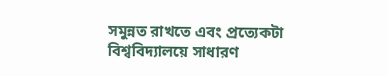সমুন্নত রাখতে এবং প্রত্যেকটা বিশ্ববিদ্যালয়ে সাধারণ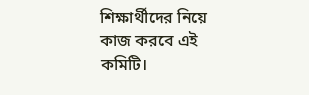শিক্ষার্থীদের নিয়ে কাজ করবে এই কমিটি।